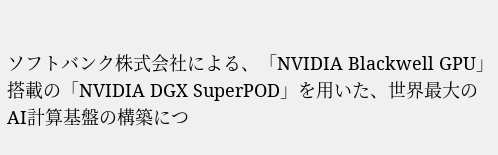ソフトバンク株式会社による、「NVIDIA Blackwell GPU」搭載の「NVIDIA DGX SuperPOD」を用いた、世界最大のAI計算基盤の構築につ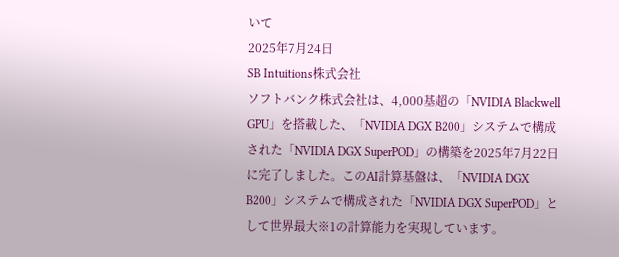いて
2025年7月24日
SB Intuitions株式会社
ソフトバンク株式会社は、4,000基超の「NVIDIA Blackwell GPU」を搭載した、「NVIDIA DGX B200」システムで構成された「NVIDIA DGX SuperPOD」の構築を2025年7月22日に完了しました。このAI計算基盤は、「NVIDIA DGX B200」システムで構成された「NVIDIA DGX SuperPOD」として世界最大※1の計算能力を実現しています。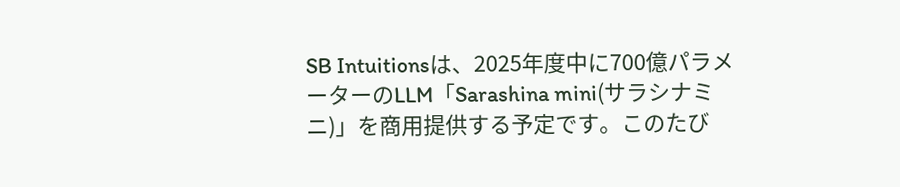SB Intuitionsは、2025年度中に700億パラメーターのLLM「Sarashina mini(サラシナミニ)」を商用提供する予定です。このたび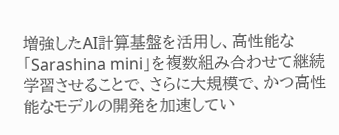増強したAI計算基盤を活用し、高性能な「Sarashina mini」を複数組み合わせて継続学習させることで、さらに大規模で、かつ高性能なモデルの開発を加速してい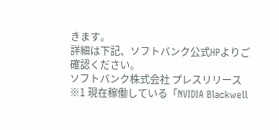きます。
詳細は下記、ソフトバンク公式HPよりご確認ください。
ソフトバンク株式会社 プレスリリース
※1 現在稼働している「NVIDIA Blackwell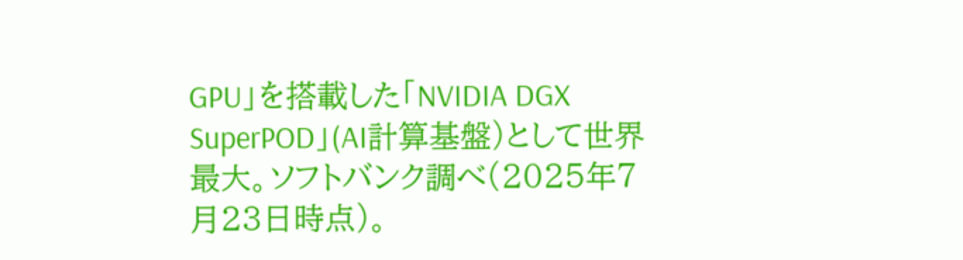GPU」を搭載した「NVIDIA DGX SuperPOD」(AI計算基盤)として世界最大。ソフトバンク調べ(2025年7月23日時点)。